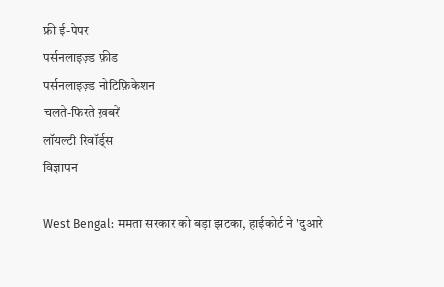फ्री ई-पेपर
पर्सनलाइज़्ड फ़ीड
पर्सनलाइज़्ड नोटिफ़िकेशन
चलते-फिरते ख़बरें
लॉयल्टी रिवॉर्ड्स
विज्ञापन

West Bengal: ममता सरकार को बड़ा झटका, हाईकोर्ट ने 'दुआरे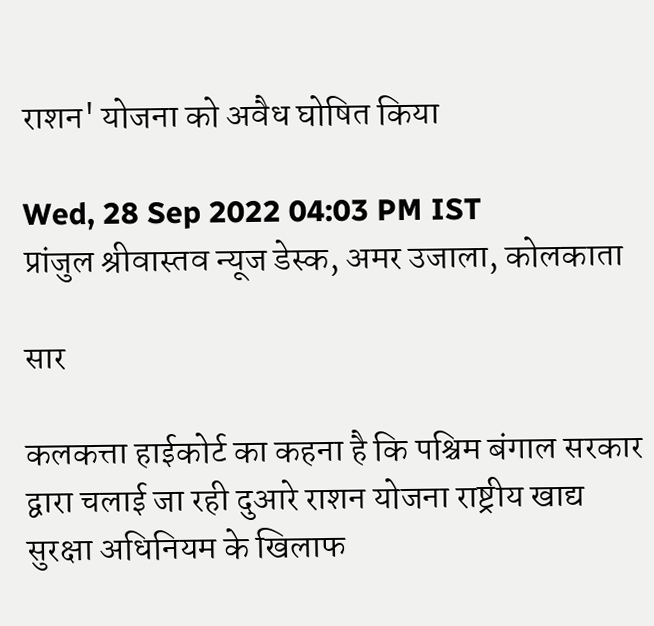राशन' योजना को अवैध घोषित किया

Wed, 28 Sep 2022 04:03 PM IST
प्रांजुल श्रीवास्तव न्यूज डेस्क, अमर उजाला, कोलकाता

सार

कलकत्ता हाईकोर्ट का कहना है कि पश्चिम बंगाल सरकार द्वारा चलाई जा रही दुआरे राशन योजना राष्ट्रीय खाद्य सुरक्षा अधिनियम के खिलाफ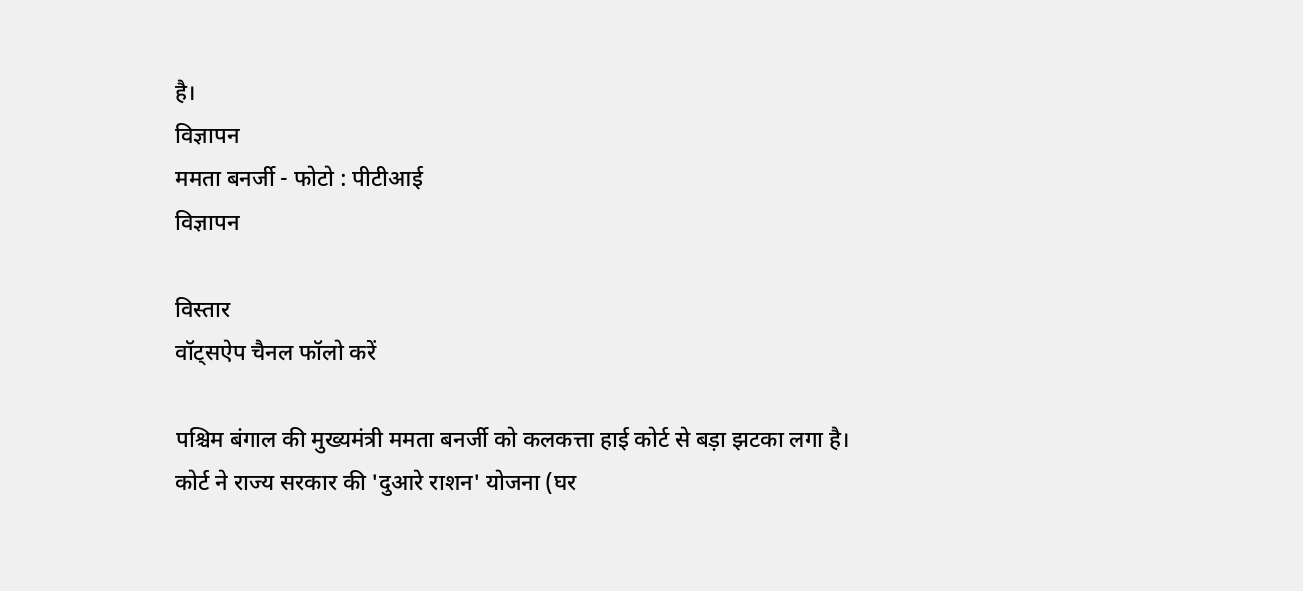है।
विज्ञापन
ममता बनर्जी - फोटो : पीटीआई
विज्ञापन

विस्तार
वॉट्सऐप चैनल फॉलो करें

पश्चिम बंगाल की मुख्यमंत्री ममता बनर्जी को कलकत्ता हाई कोर्ट से बड़ा झटका लगा है। कोर्ट ने राज्य सरकार की 'दुआरे राशन' योजना (घर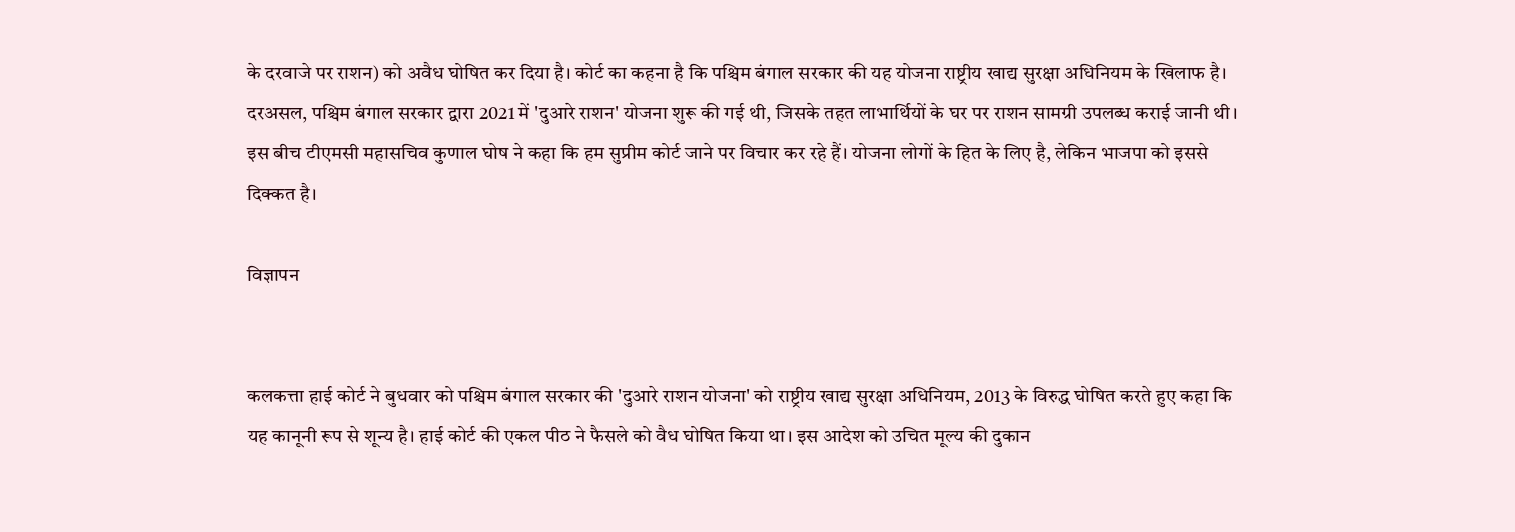के दरवाजे पर राशन) को अवैध घोषित कर दिया है। कोर्ट का कहना है कि पश्चिम बंगाल सरकार की यह योजना राष्ट्रीय खाद्य सुरक्षा अधिनियम के खिलाफ है। दरअसल, पश्चिम बंगाल सरकार द्वारा 2021 में 'दुआरे राशन' योजना शुरू की गई थी, जिसके तहत लाभार्थियों के घर पर राशन सामग्री उपलब्ध कराई जानी थी। इस बीच टीएमसी महासचिव कुणाल घोष ने कहा कि हम सुप्रीम कोर्ट जाने पर विचार कर रहे हैं। योजना लोगों के हित के लिए है, लेकिन भाजपा को इससे दिक्कत है।

विज्ञापन


कलकत्ता हाई कोर्ट ने बुधवार को पश्चिम बंगाल सरकार की 'दुआरे राशन योजना' को राष्ट्रीय खाद्य सुरक्षा अधिनियम, 2013 के विरुद्ध घोषित करते हुए कहा कि यह कानूनी रूप से शून्य है। हाई कोर्ट की एकल पीठ ने फैसले को वैध घोषित किया था। इस आदेश को उचित मूल्य की दुकान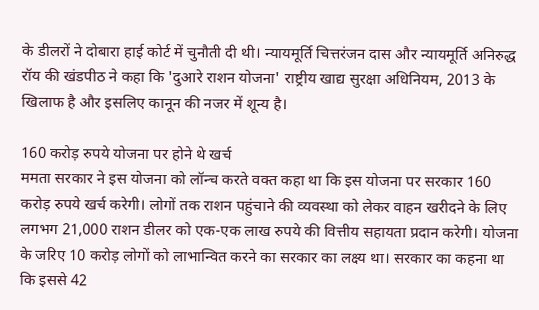के डीलरों ने दोबारा हाई कोर्ट में चुनौती दी थी। न्यायमूर्ति चित्तरंजन दास और न्यायमूर्ति अनिरुद्ध रॉय की खंडपीठ ने कहा कि 'दुआरे राशन योजना' राष्ट्रीय खाद्य सुरक्षा अधिनियम, 2013 के खिलाफ है और इसलिए कानून की नजर में शून्य है।

160 करोड़ रुपये योजना पर होने थे खर्च
ममता सरकार ने इस योजना को लॉन्च करते वक्त कहा था कि इस योजना पर सरकार 160 करोड़ रुपये खर्च करेगी। लोगों तक राशन पहुंचाने की व्यवस्था को लेकर वाहन खरीदने के लिए लगभग 21,000 राशन डीलर को एक-एक लाख रुपये की वित्तीय सहायता प्रदान करेगी। योजना के जरिए 10 करोड़ लोगों को लाभान्वित करने का सरकार का लक्ष्य था। सरकार का कहना था कि इससे 42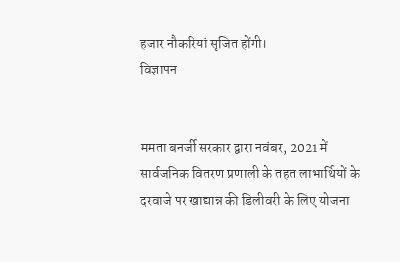हजार नौकरियां सृजित होंगी।
विज्ञापन


ममता बनर्जी सरकार द्वारा नवंबर, 2021 में सार्वजनिक वितरण प्रणाली के तहत लाभार्थियों के दरवाजे पर खाद्यान्न की डिलीवरी के लिए योजना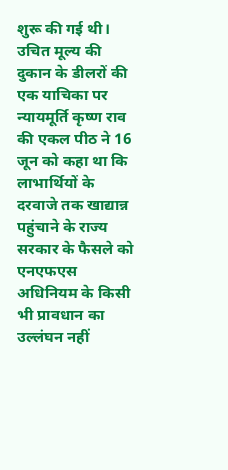शुरू की गई थी। उचित मूल्य की दुकान के डीलरों की एक याचिका पर न्यायमूर्ति कृष्ण राव की एकल पीठ ने 16 जून को कहा था कि लाभार्थियों के दरवाजे तक खाद्यान्न पहुंचाने के राज्य सरकार के फैसले को एनएफएस अधिनियम के किसी भी प्रावधान का उल्लंघन नहीं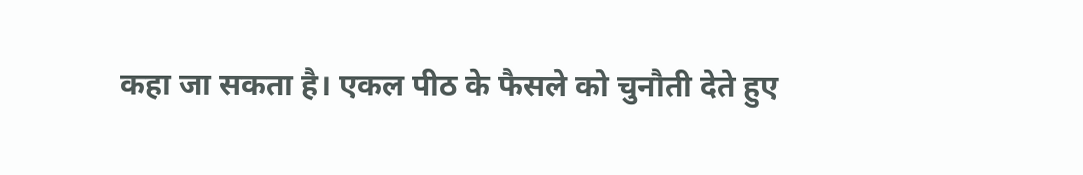कहा जा सकता है। एकल पीठ के फैसले को चुनौती देते हुए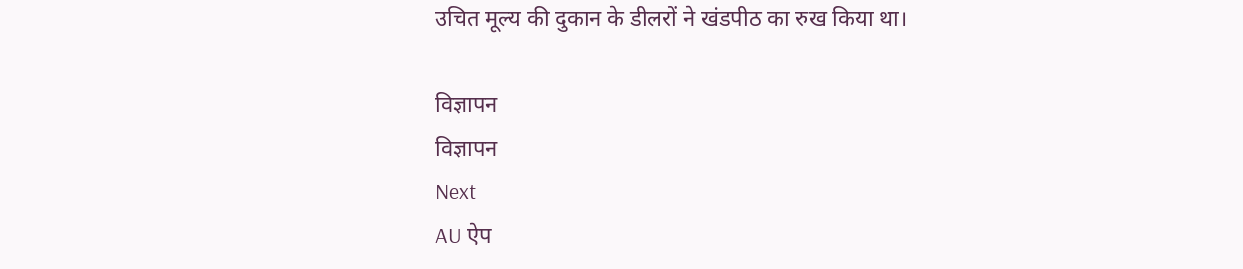उचित मूल्य की दुकान के डीलरों ने खंडपीठ का रुख किया था।

विज्ञापन
विज्ञापन
Next
AU ऐप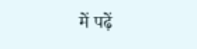में पढ़ें